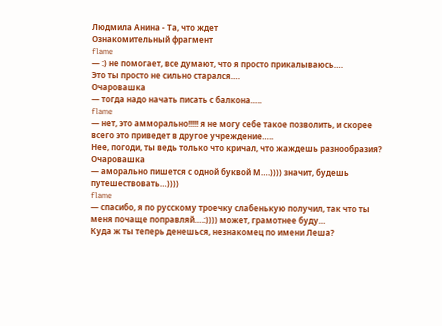Людмила Анина - Та, что ждет
Ознакомительный фрагмент
flame
— :) не помогает, все думают, что я просто прикалываюсь….
Это ты просто не сильно старался….
Очаровашка
— тогда надо начать писать с балкона…..
flame
— нет, это амморально!!!!! я не могу себе такое позволить, и скорее всего это приведет в другое учреждение…..
Нее, погоди, ты ведь только что кричал, что жаждешь разнообразия?
Очаровашка
— аморально пишется с одной буквой М….)))) значит, будешь путешествовать…))))
flame
— спасибо, я по русскому троечку слабенькую получил, так что ты меня почаще поправляй….:)))) может, грамотнее буду…
Куда ж ты теперь денешься, незнакомец по имени Леша?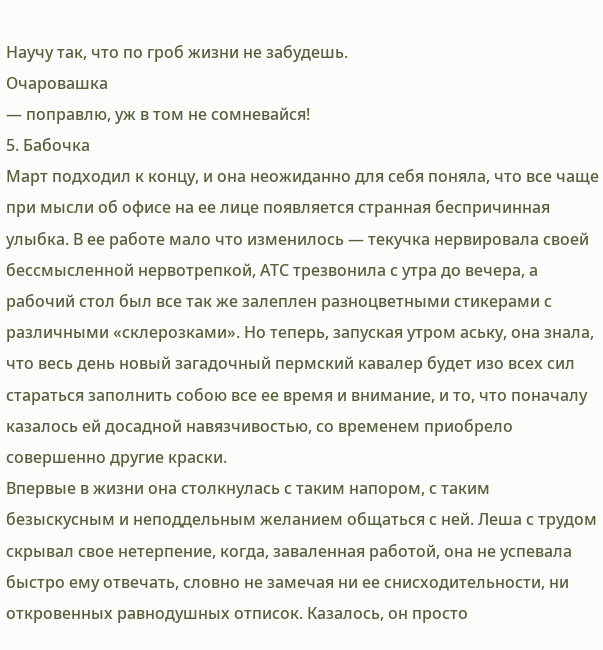Научу так, что по гроб жизни не забудешь.
Очаровашка
— поправлю, уж в том не сомневайся!
5. Бабочка
Март подходил к концу, и она неожиданно для себя поняла, что все чаще при мысли об офисе на ее лице появляется странная беспричинная улыбка. В ее работе мало что изменилось — текучка нервировала своей бессмысленной нервотрепкой, АТС трезвонила с утра до вечера, а рабочий стол был все так же залеплен разноцветными стикерами с различными «склерозками». Но теперь, запуская утром аську, она знала, что весь день новый загадочный пермский кавалер будет изо всех сил стараться заполнить собою все ее время и внимание, и то, что поначалу казалось ей досадной навязчивостью, со временем приобрело совершенно другие краски.
Впервые в жизни она столкнулась с таким напором, с таким безыскусным и неподдельным желанием общаться с ней. Леша с трудом скрывал свое нетерпение, когда, заваленная работой, она не успевала быстро ему отвечать, словно не замечая ни ее снисходительности, ни откровенных равнодушных отписок. Казалось, он просто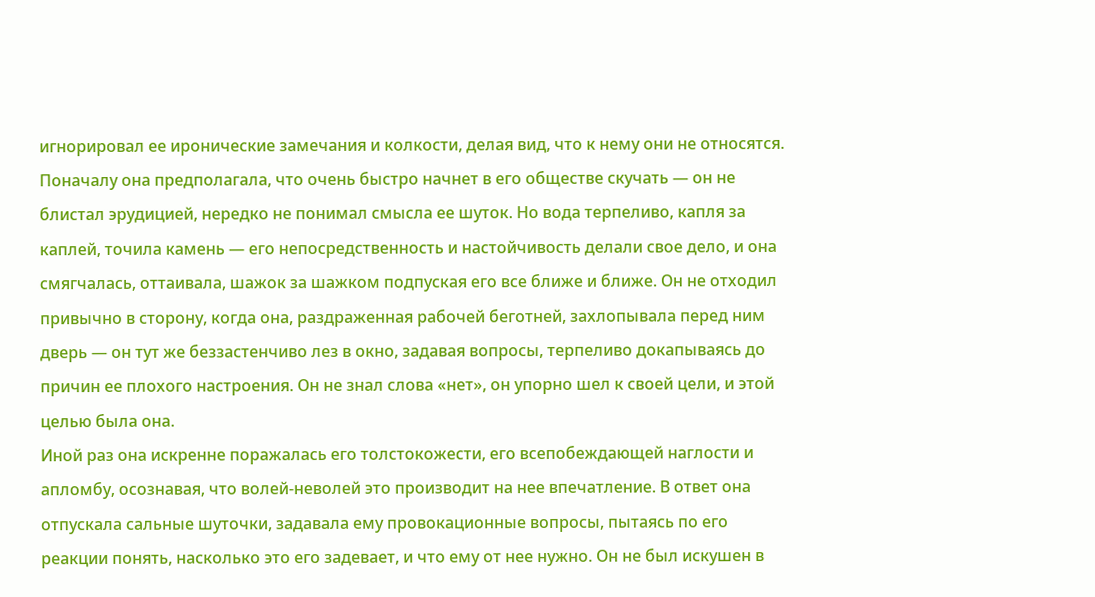игнорировал ее иронические замечания и колкости, делая вид, что к нему они не относятся. Поначалу она предполагала, что очень быстро начнет в его обществе скучать — он не блистал эрудицией, нередко не понимал смысла ее шуток. Но вода терпеливо, капля за каплей, точила камень — его непосредственность и настойчивость делали свое дело, и она смягчалась, оттаивала, шажок за шажком подпуская его все ближе и ближе. Он не отходил привычно в сторону, когда она, раздраженная рабочей беготней, захлопывала перед ним дверь — он тут же беззастенчиво лез в окно, задавая вопросы, терпеливо докапываясь до причин ее плохого настроения. Он не знал слова «нет», он упорно шел к своей цели, и этой целью была она.
Иной раз она искренне поражалась его толстокожести, его всепобеждающей наглости и апломбу, осознавая, что волей-неволей это производит на нее впечатление. В ответ она отпускала сальные шуточки, задавала ему провокационные вопросы, пытаясь по его реакции понять, насколько это его задевает, и что ему от нее нужно. Он не был искушен в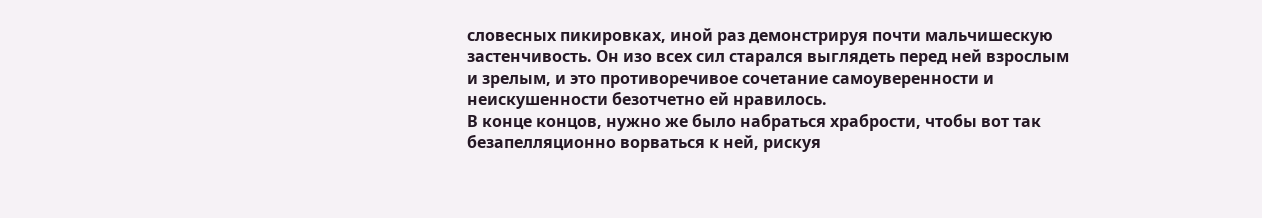словесных пикировках, иной раз демонстрируя почти мальчишескую застенчивость. Он изо всех сил старался выглядеть перед ней взрослым и зрелым, и это противоречивое сочетание самоуверенности и неискушенности безотчетно ей нравилось.
В конце концов, нужно же было набраться храбрости, чтобы вот так безапелляционно ворваться к ней, рискуя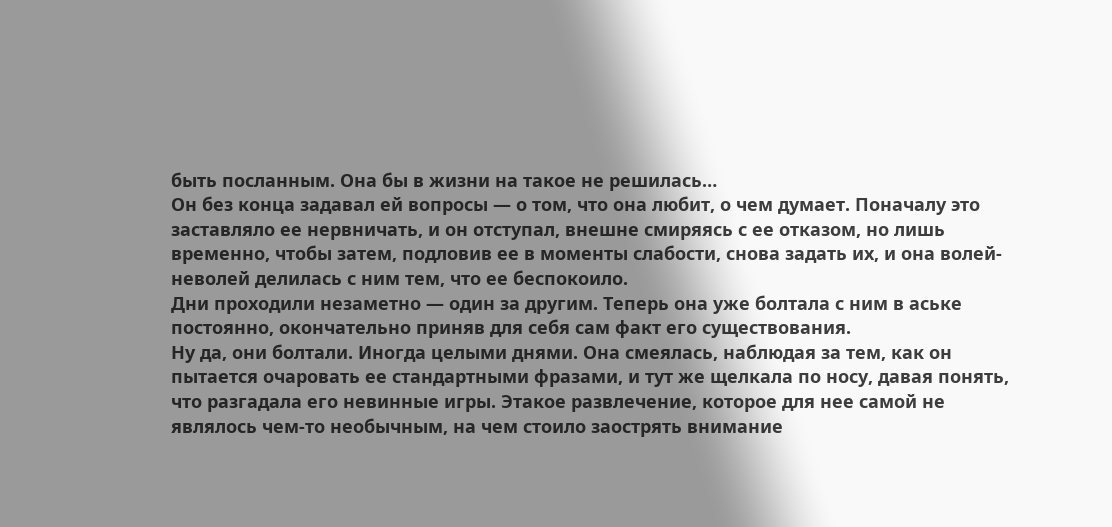быть посланным. Она бы в жизни на такое не решилась…
Он без конца задавал ей вопросы — о том, что она любит, о чем думает. Поначалу это заставляло ее нервничать, и он отступал, внешне смиряясь с ее отказом, но лишь временно, чтобы затем, подловив ее в моменты слабости, снова задать их, и она волей-неволей делилась с ним тем, что ее беспокоило.
Дни проходили незаметно — один за другим. Теперь она уже болтала с ним в аське постоянно, окончательно приняв для себя сам факт его существования.
Ну да, они болтали. Иногда целыми днями. Она смеялась, наблюдая за тем, как он пытается очаровать ее стандартными фразами, и тут же щелкала по носу, давая понять, что разгадала его невинные игры. Этакое развлечение, которое для нее самой не являлось чем-то необычным, на чем стоило заострять внимание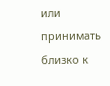или принимать близко к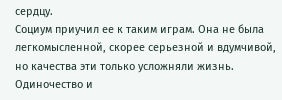сердцу.
Социум приучил ее к таким играм. Она не была легкомысленной, скорее серьезной и вдумчивой, но качества эти только усложняли жизнь. Одиночество и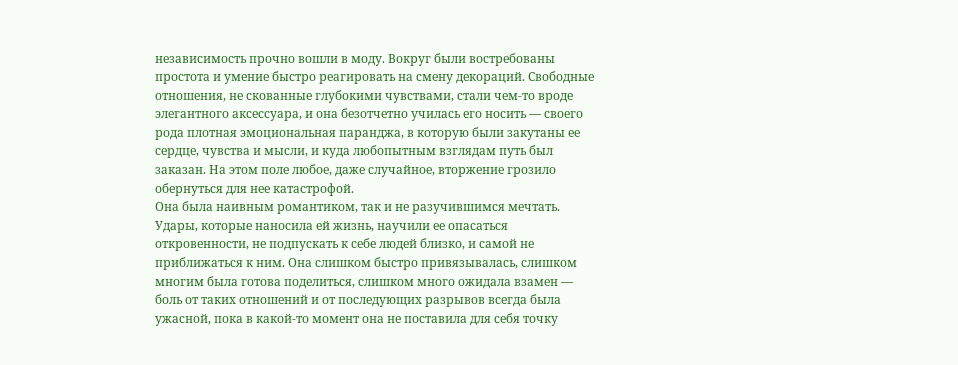независимость прочно вошли в моду. Вокруг были востребованы простота и умение быстро реагировать на смену декораций. Свободные отношения, не скованные глубокими чувствами, стали чем-то вроде элегантного аксессуара, и она безотчетно училась его носить — своего рода плотная эмоциональная паранджа, в которую были закутаны ее сердце, чувства и мысли, и куда любопытным взглядам путь был заказан. На этом поле любое, даже случайное, вторжение грозило обернуться для нее катастрофой.
Она была наивным романтиком, так и не разучившимся мечтать. Удары, которые наносила ей жизнь, научили ее опасаться откровенности, не подпускать к себе людей близко, и самой не приближаться к ним. Она слишком быстро привязывалась, слишком многим была готова поделиться, слишком много ожидала взамен — боль от таких отношений и от последующих разрывов всегда была ужасной, пока в какой-то момент она не поставила для себя точку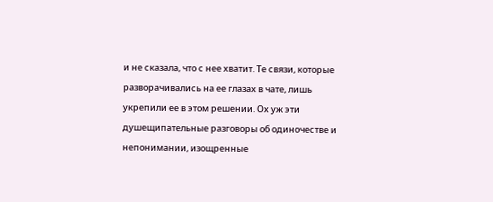и не сказала, что с нее хватит. Те связи, которые разворачивались на ее глазах в чате, лишь укрепили ее в этом решении. Ох уж эти душещипательные разговоры об одиночестве и непонимании, изощренные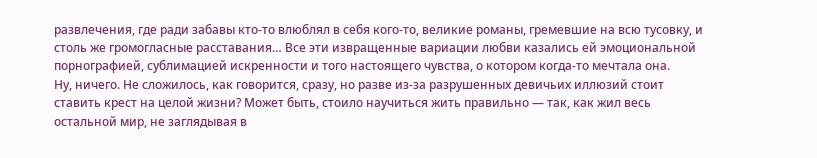развлечения, где ради забавы кто-то влюблял в себя кого-то, великие романы, гремевшие на всю тусовку, и столь же громогласные расставания… Все эти извращенные вариации любви казались ей эмоциональной порнографией, сублимацией искренности и того настоящего чувства, о котором когда-то мечтала она.
Ну, ничего. Не сложилось, как говорится, сразу, но разве из-за разрушенных девичьих иллюзий стоит ставить крест на целой жизни? Может быть, стоило научиться жить правильно — так, как жил весь остальной мир, не заглядывая в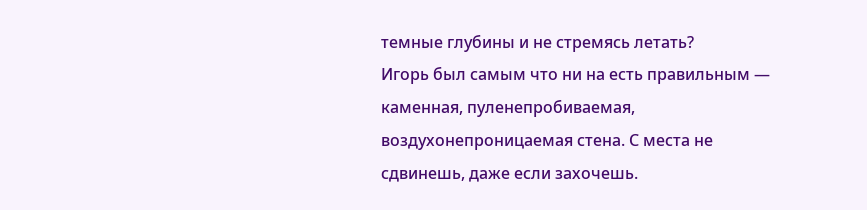темные глубины и не стремясь летать?
Игорь был самым что ни на есть правильным — каменная, пуленепробиваемая, воздухонепроницаемая стена. С места не сдвинешь, даже если захочешь.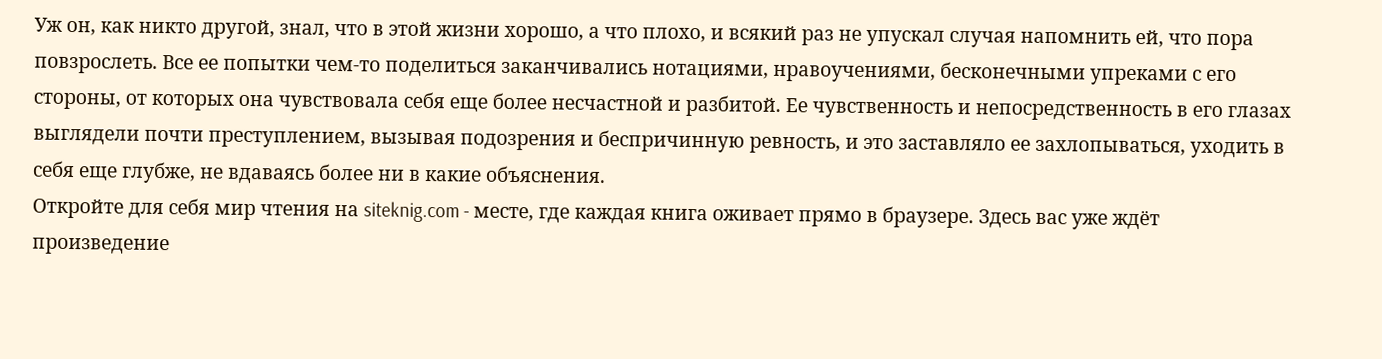Уж он, как никто другой, знал, что в этой жизни хорошо, а что плохо, и всякий раз не упускал случая напомнить ей, что пора повзрослеть. Все ее попытки чем-то поделиться заканчивались нотациями, нравоучениями, бесконечными упреками с его стороны, от которых она чувствовала себя еще более несчастной и разбитой. Ее чувственность и непосредственность в его глазах выглядели почти преступлением, вызывая подозрения и беспричинную ревность, и это заставляло ее захлопываться, уходить в себя еще глубже, не вдаваясь более ни в какие объяснения.
Откройте для себя мир чтения на siteknig.com - месте, где каждая книга оживает прямо в браузере. Здесь вас уже ждёт произведение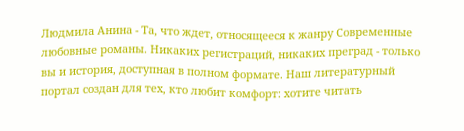Людмила Анина - Та, что ждет, относящееся к жанру Современные любовные романы. Никаких регистраций, никаких преград - только вы и история, доступная в полном формате. Наш литературный портал создан для тех, кто любит комфорт: хотите читать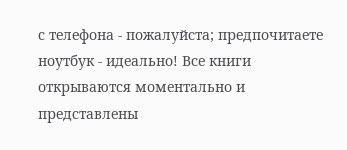с телефона - пожалуйста; предпочитаете ноутбук - идеально! Все книги открываются моментально и представлены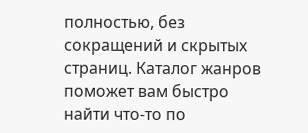полностью, без сокращений и скрытых страниц. Каталог жанров поможет вам быстро найти что-то по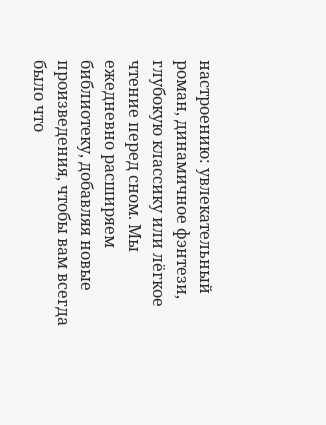настроению: увлекательный роман, динамичное фэнтези, глубокую классику или лёгкое чтение перед сном. Мы ежедневно расширяем библиотеку, добавляя новые произведения, чтобы вам всегда было что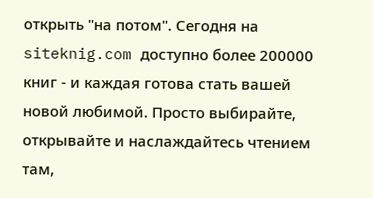открыть "на потом". Сегодня на siteknig.com доступно более 200000 книг - и каждая готова стать вашей новой любимой. Просто выбирайте, открывайте и наслаждайтесь чтением там,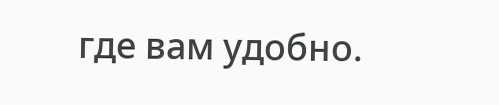где вам удобно.